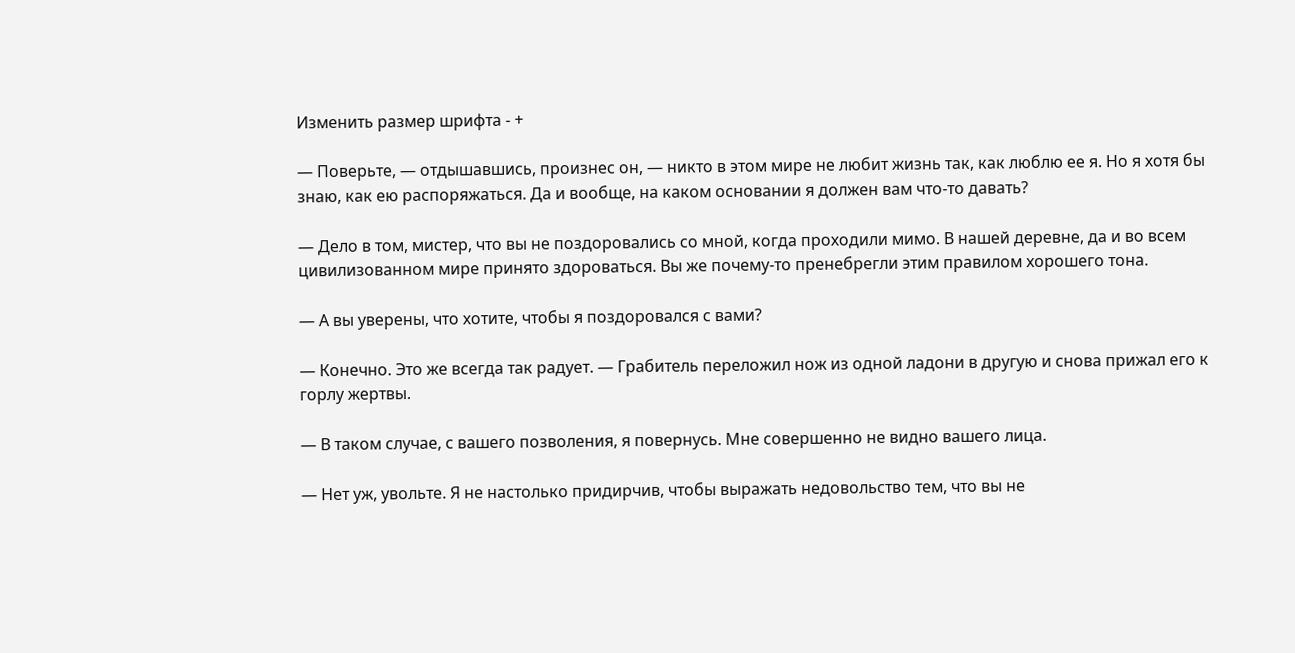Изменить размер шрифта - +

— Поверьте, — отдышавшись, произнес он, — никто в этом мире не любит жизнь так, как люблю ее я. Но я хотя бы знаю, как ею распоряжаться. Да и вообще, на каком основании я должен вам что-то давать?

— Дело в том, мистер, что вы не поздоровались со мной, когда проходили мимо. В нашей деревне, да и во всем цивилизованном мире принято здороваться. Вы же почему-то пренебрегли этим правилом хорошего тона.

— А вы уверены, что хотите, чтобы я поздоровался с вами?

— Конечно. Это же всегда так радует. — Грабитель переложил нож из одной ладони в другую и снова прижал его к горлу жертвы.

— В таком случае, с вашего позволения, я повернусь. Мне совершенно не видно вашего лица.

— Нет уж, увольте. Я не настолько придирчив, чтобы выражать недовольство тем, что вы не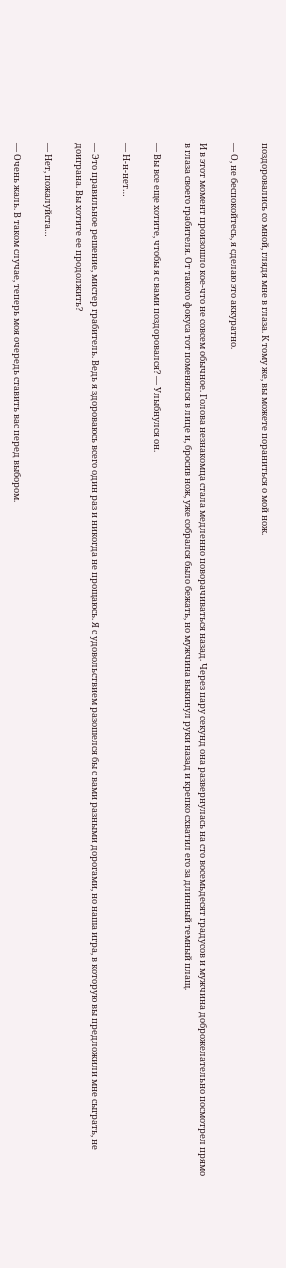поздоровались со мной, глядя мне в глаза. К тому же, вы можете пораниться о мой нож.

— О, не беспокойтесь, я сделаю это аккуратно.

И в этот момент произошло кое-что не совсем обычное. Голова незнакомца стала медленно поворачиваться назад. Через пару секунд она развернулась на сто восемьдесят градусов и мужчина доброжелательно посмотрел прямо в глаза своего грабителя. От такого фокуса тот поменялся в лице и, бросив нож, уже собрался было бежать, но мужчина выкинул руки назад и крепко схватил его за длинный темный плащ.

— Вы все еще хотите, чтобы я с вами поздоровался? — Улыбнулся он.

— Н-н-нет…

— Это правильное решение, мистер грабитель. Ведь я здороваюсь всего один раз и никогда не прощаюсь. Я с удовольствием разошелся бы с вами разными дорогами, но наша игра, в которую вы предложили мне сыграть, не доиграна. Вы хотите ее продолжить?

— Нет, пожалуйста…

— Очень жаль. В таком случае, теперь моя очередь ставить вас перед выбором.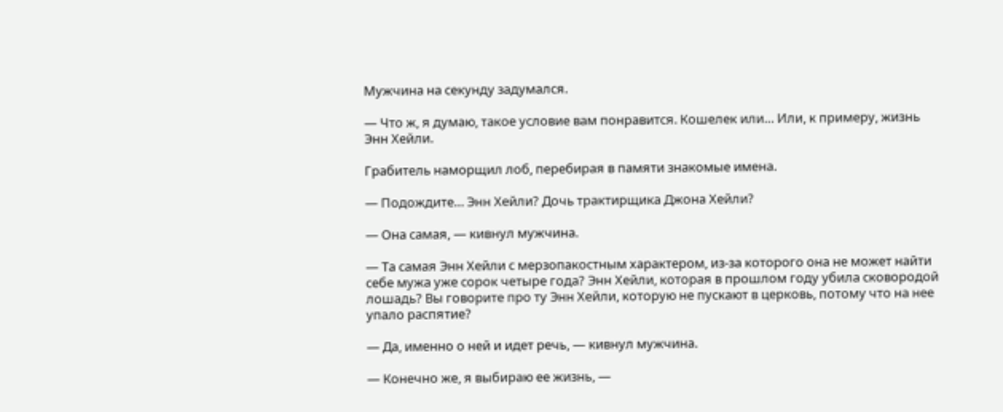Мужчина на секунду задумался.

— Что ж, я думаю, такое условие вам понравится. Кошелек или… Или, к примеру, жизнь Энн Хейли.

Грабитель наморщил лоб, перебирая в памяти знакомые имена.

— Подождите… Энн Хейли? Дочь трактирщика Джона Хейли?

— Она самая, — кивнул мужчина.

— Та самая Энн Хейли с мерзопакостным характером, из-за которого она не может найти себе мужа уже сорок четыре года? Энн Хейли, которая в прошлом году убила сковородой лошадь? Вы говорите про ту Энн Хейли, которую не пускают в церковь, потому что на нее упало распятие?

— Да, именно о ней и идет речь, — кивнул мужчина.

— Конечно же, я выбираю ее жизнь, —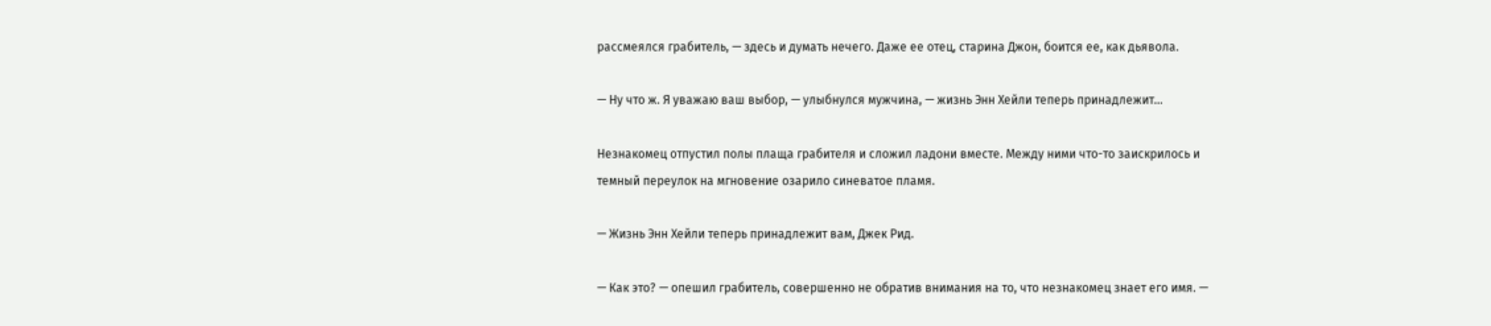рассмеялся грабитель, — здесь и думать нечего. Даже ее отец, старина Джон, боится ее, как дьявола.

— Ну что ж. Я уважаю ваш выбор, — улыбнулся мужчина, — жизнь Энн Хейли теперь принадлежит…

Незнакомец отпустил полы плаща грабителя и сложил ладони вместе. Между ними что-то заискрилось и темный переулок на мгновение озарило синеватое пламя.

— Жизнь Энн Хейли теперь принадлежит вам, Джек Рид.

— Как это? — опешил грабитель, совершенно не обратив внимания на то, что незнакомец знает его имя. —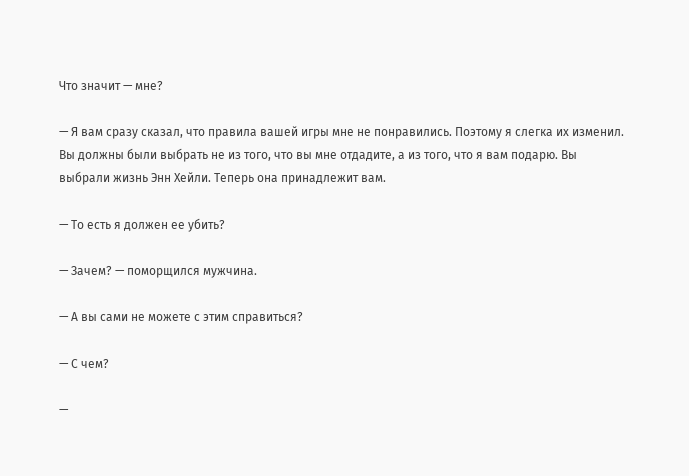Что значит — мне?

— Я вам сразу сказал, что правила вашей игры мне не понравились. Поэтому я слегка их изменил. Вы должны были выбрать не из того, что вы мне отдадите, а из того, что я вам подарю. Вы выбрали жизнь Энн Хейли. Теперь она принадлежит вам.

— То есть я должен ее убить?

— Зачем? — поморщился мужчина.

— А вы сами не можете с этим справиться?

— С чем?

—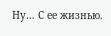Ну… С ее жизнью.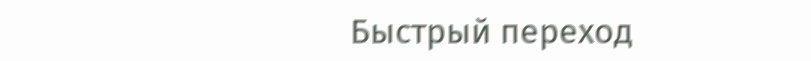Быстрый переход